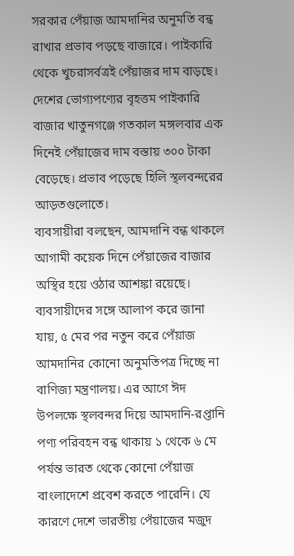সরকার পেঁয়াজ আমদানির অনুমতি বন্ধ রাখার প্রভাব পড়ছে বাজারে। পাইকারি থেকে খুচরাসর্বত্রই পেঁয়াজর দাম বাড়ছে। দেশের ভোগ্যপণ্যের বৃহত্তম পাইকারি বাজার খাতুনগঞ্জে গতকাল মঙ্গলবার এক দিনেই পেঁয়াজের দাম বস্তায় ৩০০ টাকা বেড়েছে। প্রভাব পড়েছে হিলি স্থলবন্দরের আড়তগুলোতে।
ব্যবসায়ীরা বলছেন, আমদানি বন্ধ থাকলে আগামী কয়েক দিনে পেঁয়াজের বাজার অস্থির হয়ে ওঠার আশঙ্কা রয়েছে।
ব্যবসায়ীদের সঙ্গে আলাপ করে জানা যায়, ৫ মের পর নতুন করে পেঁয়াজ আমদানির কোনো অনুমতিপত্র দিচ্ছে না বাণিজ্য মন্ত্রণালয়। এর আগে ঈদ উপলক্ষে স্থলবন্দর দিয়ে আমদানি-রপ্তানি পণ্য পরিবহন বন্ধ থাকায় ১ থেকে ৬ মে পর্যন্ত ভারত থেকে কোনো পেঁয়াজ বাংলাদেশে প্রবেশ করতে পারেনি। যে কারণে দেশে ভারতীয় পেঁয়াজের মজুদ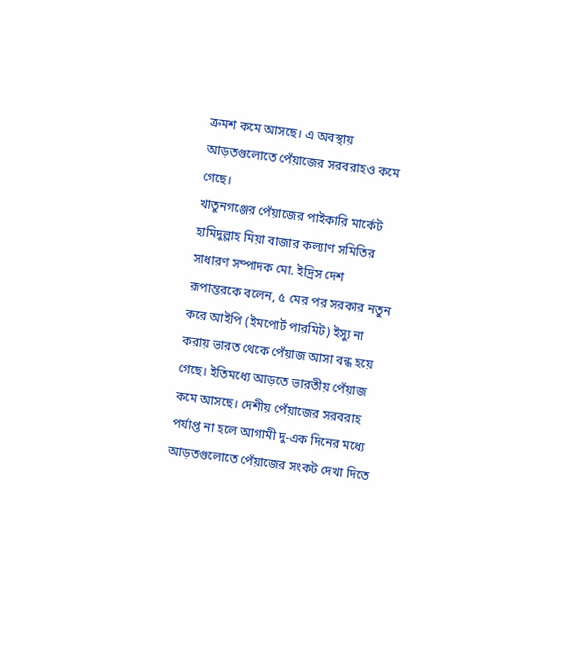ক্রমশ কমে আসছে। এ অবস্থায় আড়তগুলোতে পেঁয়াজের সরবরাহও কমে গেছে।
খাতুনগঞ্জের পেঁয়াজের পাইকারি মার্কেট হামিদুল্লাহ মিয়া বাজার কল্যাণ সমিতির সাধারণ সম্পাদক মো. ইদ্রিস দেশ রূপান্তরকে বলেন, ৫ মের পর সরকার নতুন করে আইপি (ইমপোর্ট পারমিট) ইস্যু না করায় ভারত থেকে পেঁয়াজ আসা বন্ধ হয়ে গেছে। ইতিমধ্যে আড়তে ভারতীয় পেঁয়াজ কমে আসছে। দেশীয় পেঁয়াজের সরবরাহ পর্যাপ্ত না হলে আগামী দু-এক দিনের মধ্যে আড়তগুলোতে পেঁয়াজের সংকট দেখা দিতে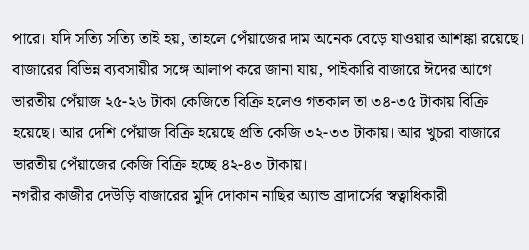পারে। যদি সত্যি সত্যি তাই হয়, তাহলে পেঁয়াজের দাম অনেক বেড়ে যাওয়ার আশঙ্কা রয়েছে।
বাজারের বিভিন্ন ব্যবসায়ীর সঙ্গে আলাপ করে জানা যায়, পাইকারি বাজারে ঈদের আগে ভারতীয় পেঁয়াজ ২৫-২৬ টাকা কেজিতে বিক্রি হলেও গতকাল তা ৩৪-৩৫ টাকায় বিক্রি হয়েছে। আর দেশি পেঁয়াজ বিক্রি হয়েছে প্রতি কেজি ৩২-৩৩ টাকায়। আর খুচরা বাজারে ভারতীয় পেঁয়াজের কেজি বিক্রি হচ্ছে ৪২-৪৩ টাকায়।
নগরীর কাজীর দেউড়ি বাজারের মুদি দোকান নাছির অ্যান্ড ব্রাদার্সের স্বত্বাধিকারী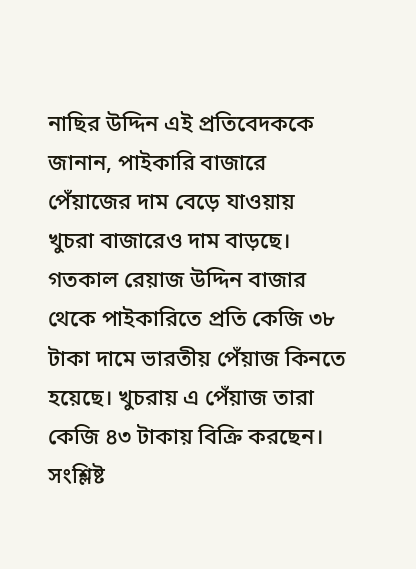নাছির উদ্দিন এই প্রতিবেদককে জানান, পাইকারি বাজারে পেঁয়াজের দাম বেড়ে যাওয়ায় খুচরা বাজারেও দাম বাড়ছে। গতকাল রেয়াজ উদ্দিন বাজার থেকে পাইকারিতে প্রতি কেজি ৩৮ টাকা দামে ভারতীয় পেঁয়াজ কিনতে হয়েছে। খুচরায় এ পেঁয়াজ তারা কেজি ৪৩ টাকায় বিক্রি করছেন।
সংশ্লিষ্ট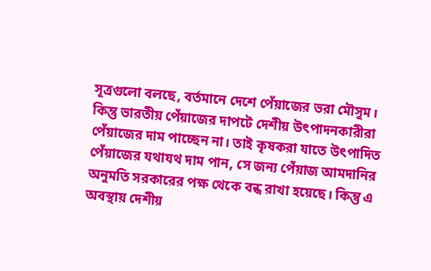সূত্রগুলো বলছে, বর্তমানে দেশে পেঁয়াজের ভরা মৌসুম। কিন্তু ভারতীয় পেঁয়াজের দাপটে দেশীয় উৎপাদনকারীরা পেঁয়াজের দাম পাচ্ছেন না। তাই কৃষকরা যাতে উৎপাদিত পেঁয়াজের যথাযথ দাম পান, সে জন্য পেঁয়াজ আমদানির অনুমতি সরকারের পক্ষ থেকে বন্ধ রাখা হয়েছে। কিন্তু এ অবস্থায় দেশীয়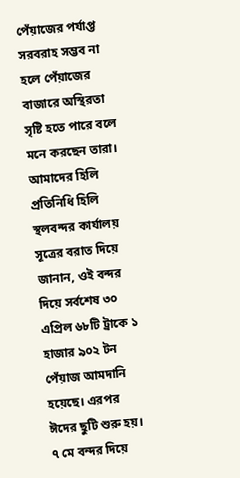পেঁয়াজের পর্যাপ্ত সরবরাহ সম্ভব না হলে পেঁয়াজের বাজারে অস্থিরতা সৃষ্টি হতে পারে বলে মনে করছেন তারা।
আমাদের হিলি প্রতিনিধি হিলি স্থলবন্দর কার্যালয় সূত্রের বরাত দিয়ে জানান, ওই বন্দর দিয়ে সর্বশেষ ৩০ এপ্রিল ৬৮টি ট্রাকে ১ হাজার ৯০২ টন পেঁয়াজ আমদানি হয়েছে। এরপর ঈদের ছুটি শুরু হয়। ৭ মে বন্দর দিয়ে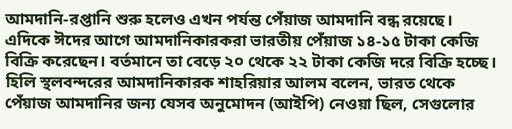আমদানি-রপ্তানি শুরু হলেও এখন পর্যন্ত পেঁয়াজ আমদানি বন্ধ রয়েছে।
এদিকে ঈদের আগে আমদানিকারকরা ভারতীয় পেঁয়াজ ১৪-১৫ টাকা কেজি বিক্রি করেছেন। বর্তমানে তা বেড়ে ২০ থেকে ২২ টাকা কেজি দরে বিক্রি হচ্ছে।
হিলি স্থলবন্দরের আমদানিকারক শাহরিয়ার আলম বলেন, ভারত থেকে পেঁয়াজ আমদানির জন্য যেসব অনুমোদন (আইপি) নেওয়া ছিল, সেগুলোর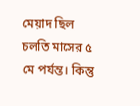মেয়াদ ছিল চলতি মাসের ৫ মে পর্যন্ত। কিন্তু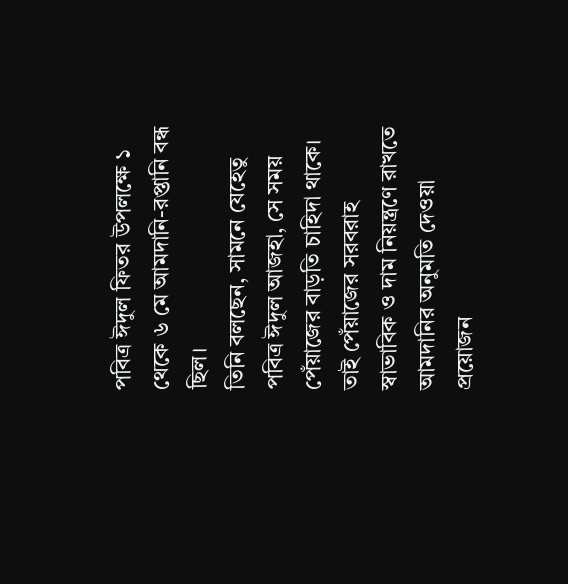পবিত্র ঈদুল ফিতর উপলক্ষে ১ থেকে ৬ মে আমদানি-রপ্তানি বন্ধ ছিল।
তিনি বলছেন, সামনে যেহেতু পবিত্র ঈদুল আজহা, সে সময় পেঁয়াজের বাড়তি চাহিদা থাকে। তাই পেঁয়াজের সরবরাহ স্বাভাবিক ও দাম নিয়ন্ত্রণে রাখতে আমদানির অনুমতি দেওয়া প্রয়োজন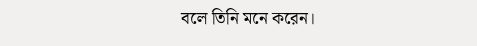বলে তিনি মনে করেন।